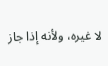لا غيره، ولأنه إذا جاز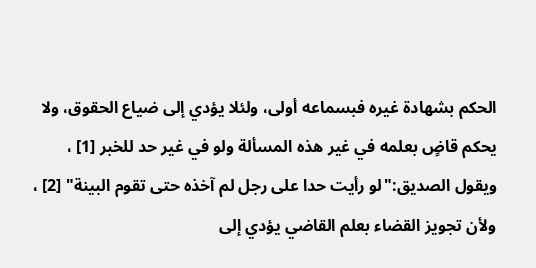الحكم بشهادة غيره فبسماعه أولى، ولئلا يؤدي إلى ضياع الحقوق، ولا يحكم قاضٍ بعلمه في غير هذه المسألة ولو في غير حد للخبر [1] ، ويقول الصديق:"لو رأيت حدا على رجل لم آخذه حتى تقوم البينة" [2] ، ولأن تجويز القضاء بعلم القاضي يؤدي إلى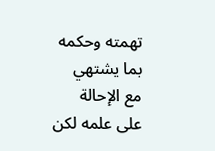تهمته وحكمه بما يشتهي مع الإحالة على علمه لكن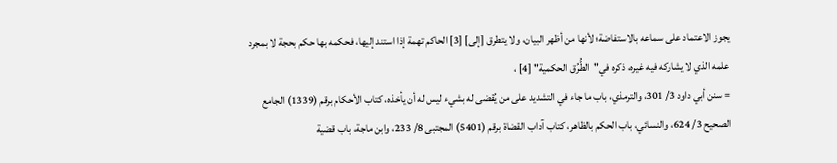يجوز الاعتماد على سماعه بالاستفاضة؛ لأنها من أظهر البيان، ولا يتطرق [إلى] [3] الحاكم تهمة إذا استند إليها، فحكمه بها حكم بحجة لا بمجرد علمه الذي لا يشاركه فيه غيره، ذكره في"الطُّرُق الحكمية" [4] ،
= سنن أبي داود 3/ 301، والترمذي، باب ما جاء في التشديد على من يُقضى له بشيء ليس له أن يأخذه، كتاب الأحكام برقم (1339) الجامع الصحيح 3/ 624، والنسائي، باب الحكم بالظاهر، كتاب آداب القضاة برقم (5401) المجتبى 8/ 233، وابن ماجة، باب قضية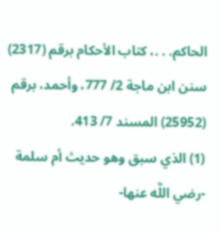الحاكم. . .، كتاب الأحكام برقم (2317) سنن ابن ماجة 2/ 777، وأحمد، برقم (25952) المسند 7/ 413.
(1) الذي سبق وهو حديث أم سلمة -رضي اللَّه عنها-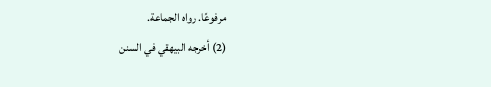مرفوعًا. رواه الجماعة.
(2) أخرجه البيهقي في السنن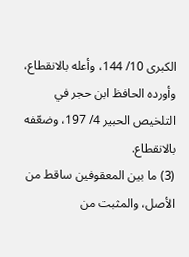الكبرى 10/ 144، وأعله بالانقطاع، وأورده الحافظ ابن حجر في التلخيص الحبير 4/ 197، وضعّفه بالانقطاع.
(3) ما بين المعقوفين ساقط من الأصل، والمثبت من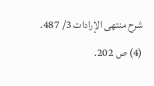شرح منتهى الإرادات 3/ 487.
(4) ص 202.